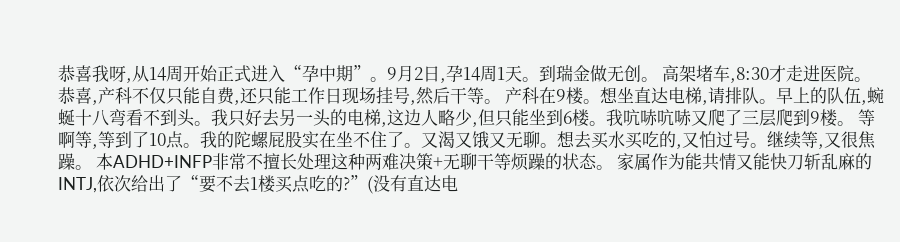恭喜我呀,从14周开始正式进入“孕中期”。9月2日,孕14周1天。到瑞金做无创。 高架堵车,8:30才走进医院。恭喜,产科不仅只能自费,还只能工作日现场挂号,然后干等。 产科在9楼。想坐直达电梯,请排队。早上的队伍,蜿蜒十八弯看不到头。我只好去另一头的电梯,这边人略少,但只能坐到6楼。我吭哧吭哧又爬了三层爬到9楼。 等啊等,等到了10点。我的陀螺屁股实在坐不住了。又渴又饿又无聊。想去买水买吃的,又怕过号。继续等,又很焦躁。 本ADHD+INFP非常不擅长处理这种两难决策+无聊干等烦躁的状态。 家属作为能共情又能快刀斩乱麻的INTJ,依次给出了“要不去1楼买点吃的?”(没有直达电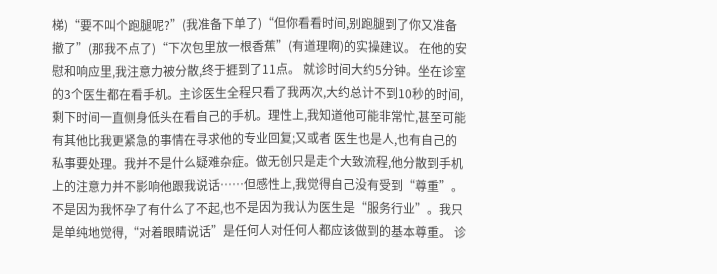梯)“要不叫个跑腿呢?”(我准备下单了)“但你看看时间,别跑腿到了你又准备撤了”(那我不点了)“下次包里放一根香蕉”(有道理啊)的实操建议。 在他的安慰和响应里,我注意力被分散,终于捱到了11点。 就诊时间大约5分钟。坐在诊室的3个医生都在看手机。主诊医生全程只看了我两次,大约总计不到10秒的时间,剩下时间一直侧身低头在看自己的手机。理性上,我知道他可能非常忙,甚至可能有其他比我更紧急的事情在寻求他的专业回复;又或者 医生也是人,也有自己的私事要处理。我并不是什么疑难杂症。做无创只是走个大致流程,他分散到手机上的注意力并不影响他跟我说话……但感性上,我觉得自己没有受到“尊重”。不是因为我怀孕了有什么了不起,也不是因为我认为医生是“服务行业”。我只是单纯地觉得,“对着眼睛说话”是任何人对任何人都应该做到的基本尊重。 诊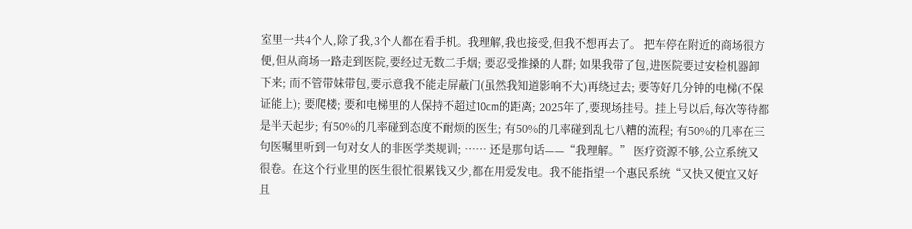室里一共4个人,除了我,3个人都在看手机。我理解,我也接受,但我不想再去了。 把车停在附近的商场很方便,但从商场一路走到医院,要经过无数二手烟; 要忍受推搡的人群; 如果我带了包,进医院要过安检机器卸下来; 而不管带妹带包,要示意我不能走屏蔽门(虽然我知道影响不大)再绕过去; 要等好几分钟的电梯(不保证能上); 要爬楼; 要和电梯里的人保持不超过10cm的距离; 2025年了,要现场挂号。挂上号以后,每次等待都是半天起步; 有50%的几率碰到态度不耐烦的医生; 有50%的几率碰到乱七八糟的流程; 有50%的几率在三句医嘱里听到一句对女人的非医学类规训; …… 还是那句话——“我理解。” 医疗资源不够,公立系统又很卷。在这个行业里的医生很忙很累钱又少,都在用爱发电。我不能指望一个惠民系统“又快又便宜又好且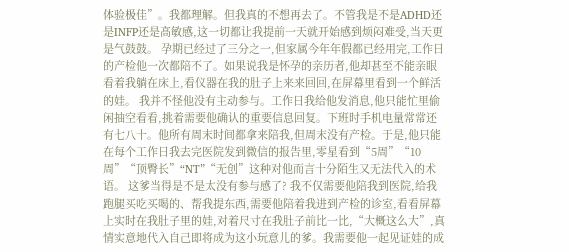体验极佳”。我都理解。但我真的不想再去了。不管我是不是ADHD还是INFP还是高敏感,这一切都让我提前一天就开始感到烦闷难受,当天更是气鼓鼓。 孕期已经过了三分之一,但家属今年年假都已经用完,工作日的产检他一次都陪不了。如果说我是怀孕的亲历者,他却甚至不能亲眼看着我躺在床上,看仪器在我的肚子上来来回回,在屏幕里看到一个鲜活的娃。 我并不怪他没有主动参与。工作日我给他发消息,他只能忙里偷闲抽空看看,挑着需要他确认的重要信息回复。下班时手机电量常常还有七八十。他所有周末时间都拿来陪我,但周末没有产检。于是,他只能在每个工作日我去完医院发到微信的报告里,零星看到“5周”“10周”“顶臀长”“NT”“无创”这种对他而言十分陌生又无法代入的术语。 这爹当得是不是太没有参与感了? 我不仅需要他陪我到医院,给我跑腿买吃买喝的、帮我提东西,需要他陪着我进到产检的诊室,看看屏幕上实时在我肚子里的娃,对着尺寸在我肚子前比一比,“大概这么大”,真情实意地代入自己即将成为这小玩意儿的爹。我需要他一起见证娃的成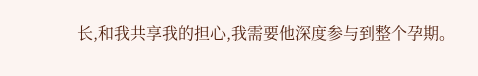长,和我共享我的担心,我需要他深度参与到整个孕期。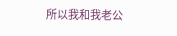所以我和我老公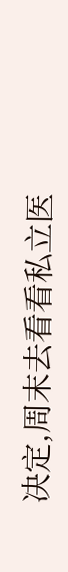决定,周末去看看私立医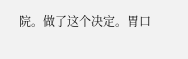院。做了这个决定。胃口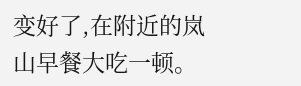变好了,在附近的岚山早餐大吃一顿。